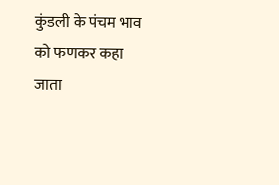कुंडली के पंचम भाव को फणकर कहा जाता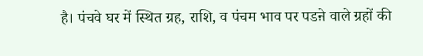है। पंचवे घर में स्थित ग्रह, राशि, व पंचम भाव पर पडऩे वाले ग्रहों की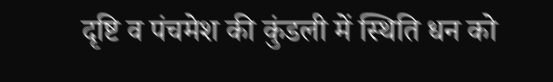दृष्टि व पंचमेश की कुंडली में स्थिति धन को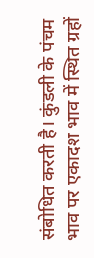संबोधित करती है। कुंडली के पंचम भाव पर एकादश भाव में स्थित ग्रहों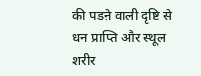की पडऩे वाली दृष्टि से धन प्राप्ति और स्थूल शरीर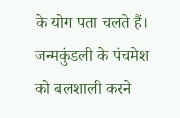के योग पता चलते हैं। जन्मकुंडली के पंचमेश को बलशाली करने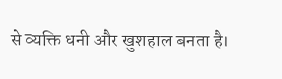से व्यक्ति धनी और खुशहाल बनता है।